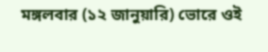মঙ্গলবার (১২ জানুয়ারি) ভোরে ওই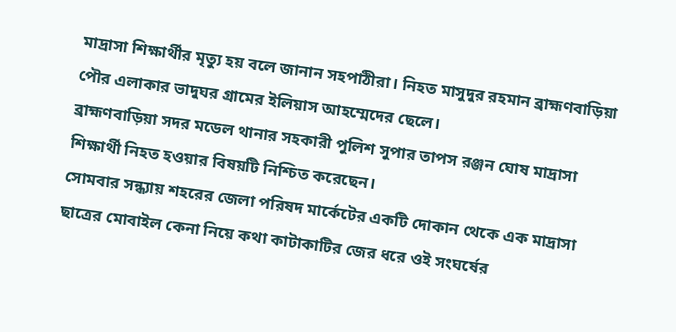মাদ্রাসা শিক্ষার্থীর মৃত্যু হয় বলে জানান সহপাঠীরা। নিহত মাসুদুর রহমান ব্রাহ্মণবাড়িয়া পৌর এলাকার ভাদুঘর গ্রামের ইলিয়াস আহম্মেদের ছেলে।
ব্রাহ্মণবাড়িয়া সদর মডেল থানার সহকারী পুলিশ সুপার তাপস রঞ্জন ঘোষ মাদ্রাসা শিক্ষার্থী নিহত হওয়ার বিষয়টি নিশ্চিত করেছেন।
সোমবার সন্ধ্যায় শহরের জেলা পরিষদ মার্কেটের একটি দোকান থেকে এক মাদ্রাসা ছাত্রের মোবাইল কেনা নিয়ে কথা কাটাকাটির জের ধরে ওই সংঘর্ষের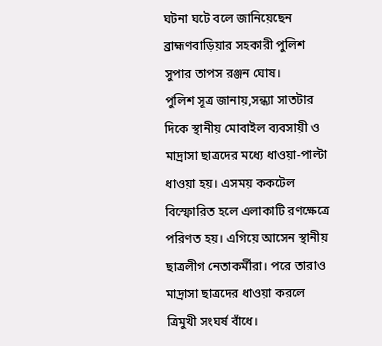ঘটনা ঘটে বলে জানিয়েছেন ব্রাহ্মণবাড়িয়ার সহকারী পুলিশ সুপার তাপস রঞ্জন ঘোষ।
পুলিশ সূত্র জানায়,সন্ধ্যা সাতটার দিকে স্থানীয় মোবাইল ব্যবসায়ী ও মাদ্রাসা ছাত্রদের মধ্যে ধাওয়া-পাল্টা ধাওয়া হয়। এসময় ককটেল বিস্ফোরিত হলে এলাকাটি রণক্ষেত্রে পরিণত হয়। এগিয়ে আসেন স্থানীয় ছাত্রলীগ নেতাকর্মীরা। পরে তারাও মাদ্রাসা ছাত্রদের ধাওয়া করলে ত্রিমুখী সংঘর্ষ বাঁধে।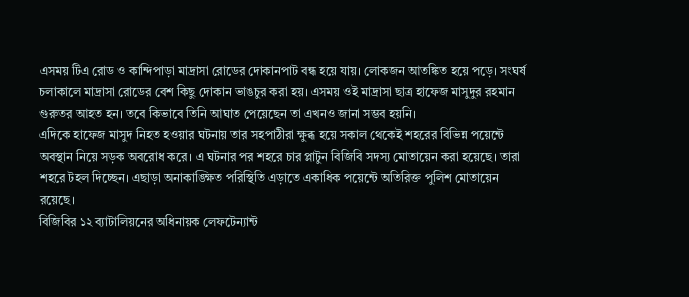এসময় টিএ রোড ও কান্দিপাড়া মাদ্রাসা রোডের দোকানপাট বন্ধ হয়ে যায়। লোকজন আতঙ্কিত হয়ে পড়ে। সংঘর্ষ চলাকালে মাদ্রাসা রোডের বেশ কিছু দোকান ভাঙচুর করা হয়। এসময় ওই মাদ্রাসা ছাত্র হাফেজ মাসুদুর রহমান গুরুতর আহত হন। তবে কিভাবে তিনি আঘাত পেয়েছেন তা এখনও জানা সম্ভব হয়নি।
এদিকে হাফেজ মাসুদ নিহত হওয়ার ঘটনায় তার সহপাঠীরা ক্ষুব্ধ হয়ে সকাল থেকেই শহরের বিভিন্ন পয়েন্টে অবস্থান নিয়ে সড়ক অবরোধ করে। এ ঘটনার পর শহরে চার প্লাটুন বিজিবি সদস্য মোতায়েন করা হয়েছে। তারা শহরে টহল দিচ্ছেন। এছাড়া অনাকাঙ্ক্ষিত পরিস্থিতি এড়াতে একাধিক পয়েন্টে অতিরিক্ত পুলিশ মোতায়েন রয়েছে।
বিজিবির ১২ ব্যাটালিয়নের অধিনায়ক লেফটেন্যান্ট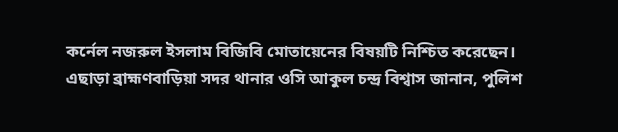কর্নেল নজরুল ইসলাম বিজিবি মোতায়েনের বিষয়টি নিশ্চিত করেছেন।
এছাড়া ব্রাহ্মণবাড়িয়া সদর থানার ওসি আকুল চন্দ্র বিশ্বাস জানান, পুলিশ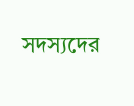সদস্যদের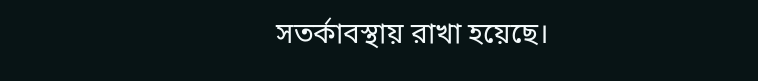সতর্কাবস্থায় রাখা হয়েছে।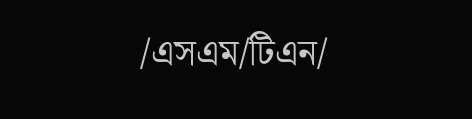/এসএম/টিএন/